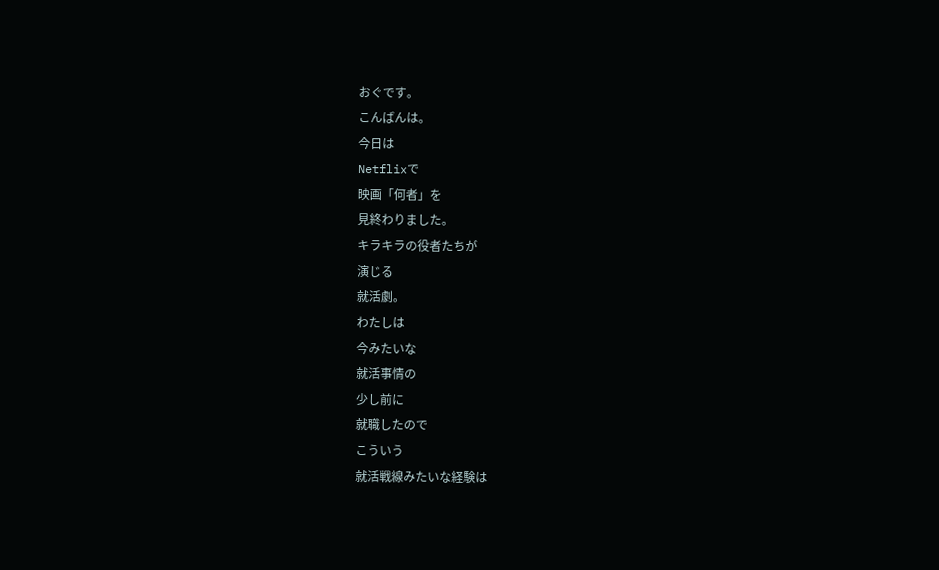おぐです。
こんばんは。
今日は
Netflixで
映画「何者」を
見終わりました。
キラキラの役者たちが
演じる
就活劇。
わたしは
今みたいな
就活事情の
少し前に
就職したので
こういう
就活戦線みたいな経験は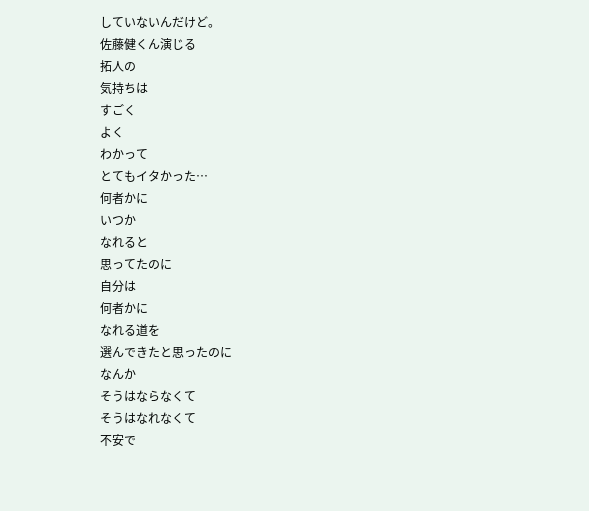していないんだけど。
佐藤健くん演じる
拓人の
気持ちは
すごく
よく
わかって
とてもイタかった…
何者かに
いつか
なれると
思ってたのに
自分は
何者かに
なれる道を
選んできたと思ったのに
なんか
そうはならなくて
そうはなれなくて
不安で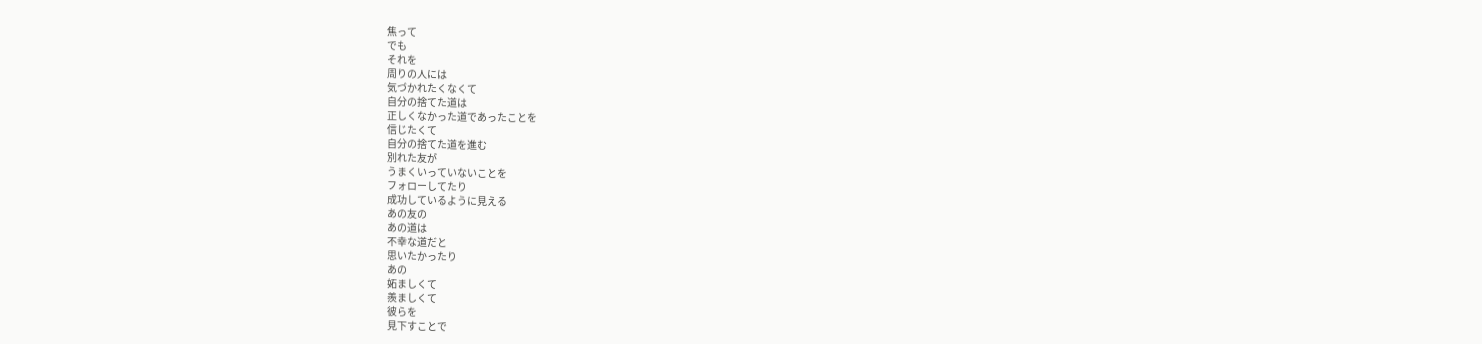焦って
でも
それを
周りの人には
気づかれたくなくて
自分の捨てた道は
正しくなかった道であったことを
信じたくて
自分の捨てた道を進む
別れた友が
うまくいっていないことを
フォローしてたり
成功しているように見える
あの友の
あの道は
不幸な道だと
思いたかったり
あの
妬ましくて
羨ましくて
彼らを
見下すことで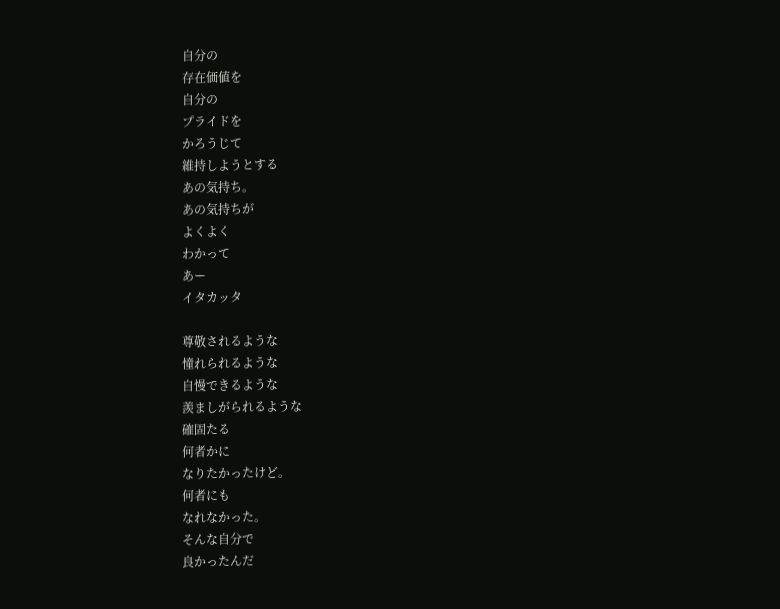自分の
存在価値を
自分の
プライドを
かろうじて
維持しようとする
あの気持ち。
あの気持ちが
よくよく
わかって
あー
イタカッタ

尊敬されるような
憧れられるような
自慢できるような
羨ましがられるような
確固たる
何者かに
なりたかったけど。
何者にも
なれなかった。
そんな自分で
良かったんだ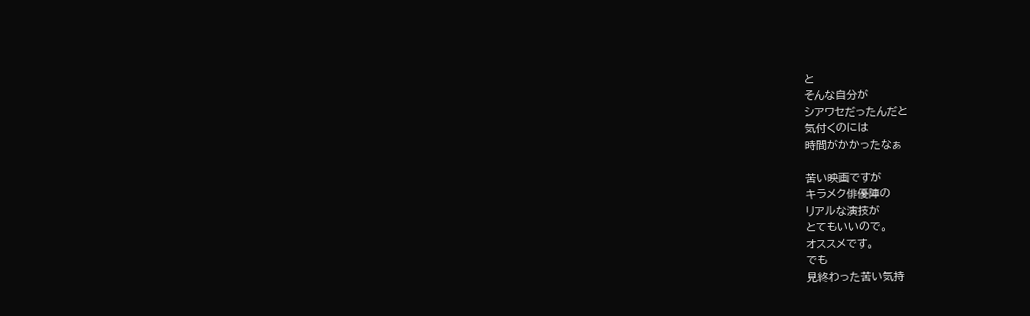と
そんな自分が
シアワセだったんだと
気付くのには
時間がかかったなぁ

苦い映画ですが
キラメク俳優陣の
リアルな演技が
とてもいいので。
オススメです。
でも
見終わった苦い気持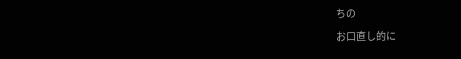ちの
お口直し的に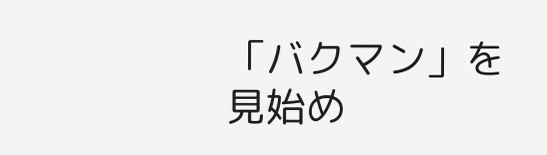「バクマン」を
見始め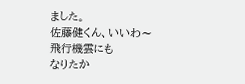ました。
佐藤健くん、いいわ〜
飛行機雲にも
なりたか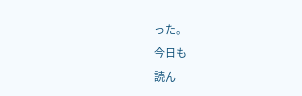った。
今日も
読ん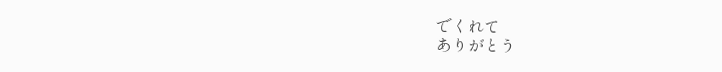でくれて
ありがとう